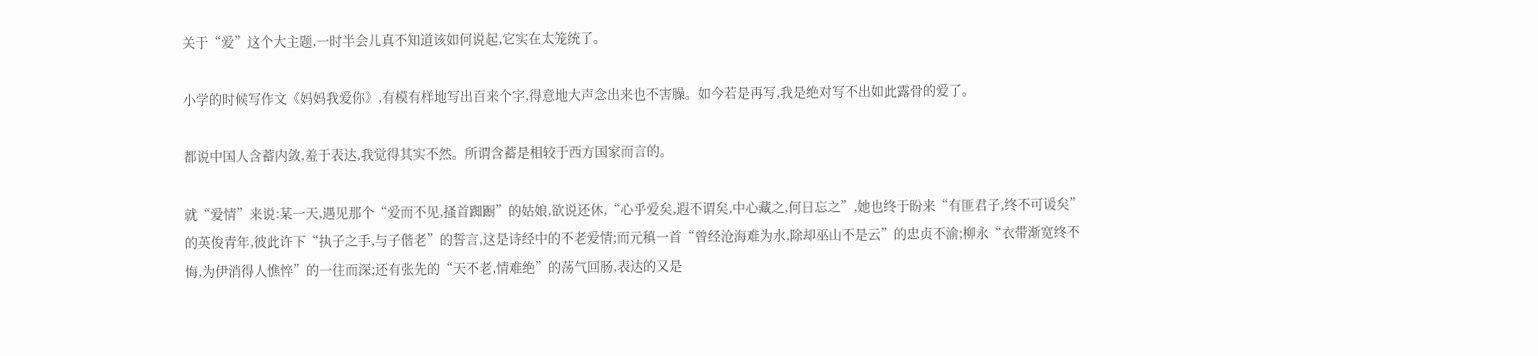关于“爱”这个大主题,一时半会儿真不知道该如何说起,它实在太笼统了。

小学的时候写作文《妈妈我爱你》,有模有样地写出百来个字,得意地大声念出来也不害臊。如今若是再写,我是绝对写不出如此露骨的爱了。

都说中国人含蓄内敛,羞于表达,我觉得其实不然。所谓含蓄是相较于西方国家而言的。

就“爱情”来说:某一天,遇见那个“爱而不见,搔首踟蹰”的姑娘,欲说还休,“心乎爱矣,遐不谓矣,中心藏之,何日忘之”,她也终于盼来“有匪君子,终不可谖矣”的英俊青年,彼此许下“执子之手,与子偕老”的誓言,这是诗经中的不老爱情;而元稹一首“曾经沧海难为水,除却巫山不是云”的忠贞不渝;柳永“衣带渐宽终不悔,为伊消得人憔悴”的一往而深;还有张先的“天不老,情难绝”的荡气回肠,表达的又是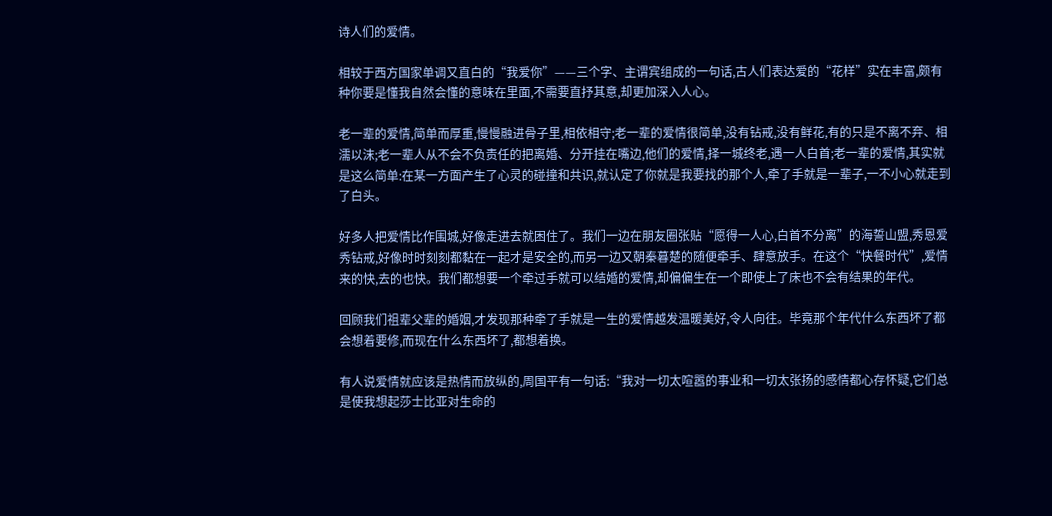诗人们的爱情。

相较于西方国家单调又直白的“我爱你”——三个字、主谓宾组成的一句话,古人们表达爱的“花样”实在丰富,颇有种你要是懂我自然会懂的意味在里面,不需要直抒其意,却更加深入人心。

老一辈的爱情,简单而厚重,慢慢融进骨子里,相依相守;老一辈的爱情很简单,没有钻戒,没有鲜花,有的只是不离不弃、相濡以沫;老一辈人从不会不负责任的把离婚、分开挂在嘴边,他们的爱情,择一城终老,遇一人白首;老一辈的爱情,其实就是这么简单:在某一方面产生了心灵的碰撞和共识,就认定了你就是我要找的那个人,牵了手就是一辈子,一不小心就走到了白头。

好多人把爱情比作围城,好像走进去就困住了。我们一边在朋友圈张贴“愿得一人心,白首不分离”的海誓山盟,秀恩爱秀钻戒,好像时时刻刻都黏在一起才是安全的,而另一边又朝秦暮楚的随便牵手、肆意放手。在这个“快餐时代”,爱情来的快,去的也快。我们都想要一个牵过手就可以结婚的爱情,却偏偏生在一个即使上了床也不会有结果的年代。

回顾我们祖辈父辈的婚姻,才发现那种牵了手就是一生的爱情越发温暖美好,令人向往。毕竟那个年代什么东西坏了都会想着要修,而现在什么东西坏了,都想着换。

有人说爱情就应该是热情而放纵的,周国平有一句话:“我对一切太喧嚣的事业和一切太张扬的感情都心存怀疑,它们总是使我想起莎士比亚对生命的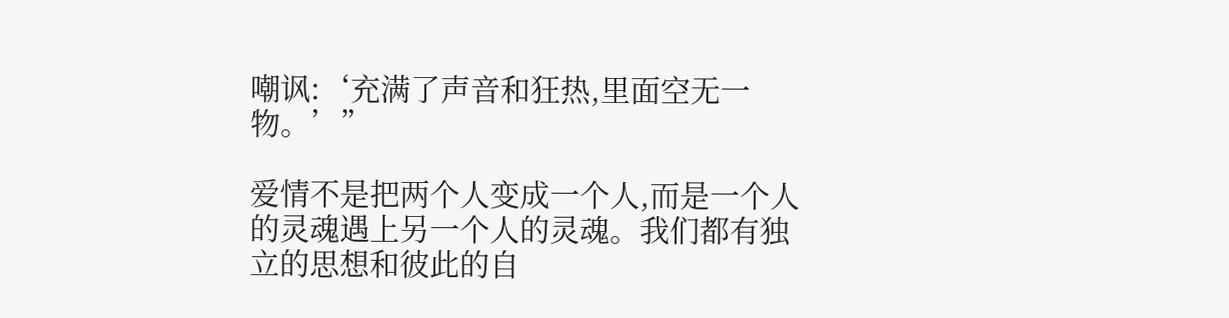嘲讽:‘充满了声音和狂热,里面空无一物。’”

爱情不是把两个人变成一个人,而是一个人的灵魂遇上另一个人的灵魂。我们都有独立的思想和彼此的自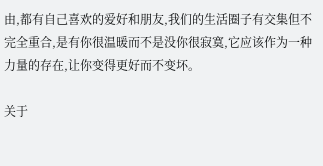由,都有自己喜欢的爱好和朋友,我们的生活圈子有交集但不完全重合,是有你很温暖而不是没你很寂寞,它应该作为一种力量的存在,让你变得更好而不变坏。

关于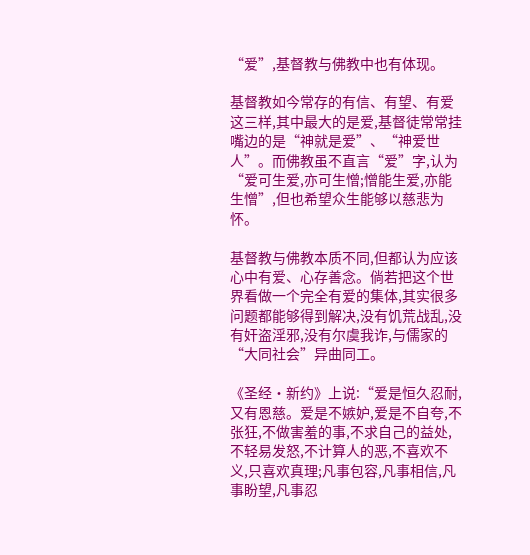“爱”,基督教与佛教中也有体现。

基督教如今常存的有信、有望、有爱这三样,其中最大的是爱,基督徒常常挂嘴边的是“神就是爱”、“神爱世人”。而佛教虽不直言“爱”字,认为“爱可生爱,亦可生憎;憎能生爱,亦能生憎”,但也希望众生能够以慈悲为怀。

基督教与佛教本质不同,但都认为应该心中有爱、心存善念。倘若把这个世界看做一个完全有爱的集体,其实很多问题都能够得到解决,没有饥荒战乱,没有奸盗淫邪,没有尔虞我诈,与儒家的“大同社会”异曲同工。

《圣经·新约》上说:“爱是恒久忍耐,又有恩慈。爱是不嫉妒,爱是不自夸,不张狂,不做害羞的事,不求自己的益处,不轻易发怒,不计算人的恶,不喜欢不义,只喜欢真理;凡事包容,凡事相信,凡事盼望,凡事忍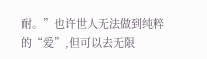耐。”也许世人无法做到纯粹的“爱”,但可以去无限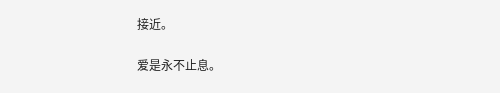接近。

爱是永不止息。